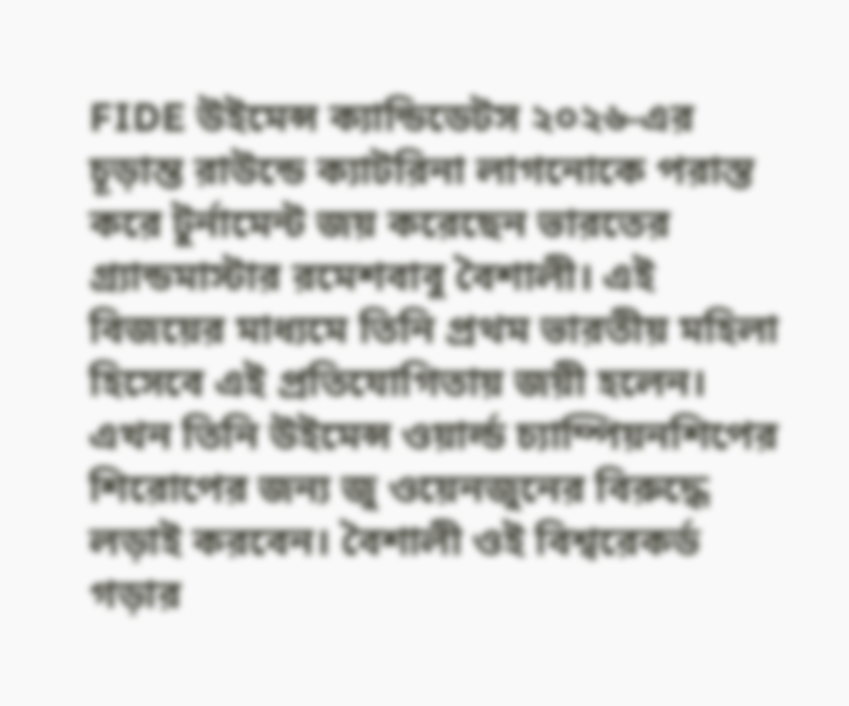FIDE উইমেন্স ক্যান্ডিডেটস ২০২৬-এর চূড়ান্ত রাউন্ডে ক্যাটরিনা লাগনোকে পরাস্ত করে টুর্নামেন্ট জয় করেছেন ভারতের গ্র্যান্ডমাস্টার রমেশবাবু বৈশালী। এই বিজয়ের মাধ্যমে তিনি প্রথম ভারতীয় মহিলা হিসেবে এই প্রতিযোগিতায় জয়ী হলেন। এখন তিনি উইমেন্স ওয়ার্ল্ড চ্যাম্পিয়নশিপের শিরোপের জন্য জু ওয়েনজুনের বিরুদ্ধে লড়াই করবেন। বৈশালী ওই বিশ্বরেকর্ড গড়ার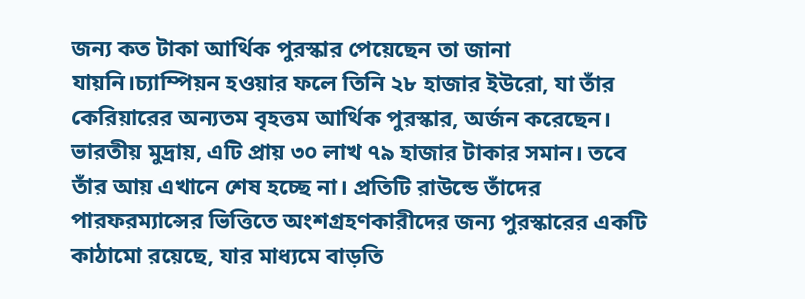জন্য কত টাকা আর্থিক পুরস্কার পেয়েছেন তা জানা যায়নি।চ্যাম্পিয়ন হওয়ার ফলে তিনি ২৮ হাজার ইউরো, যা তাঁর কেরিয়ারের অন্যতম বৃহত্তম আর্থিক পুরস্কার, অর্জন করেছেন। ভারতীয় মুদ্রায়, এটি প্রায় ৩০ লাখ ৭৯ হাজার টাকার সমান। তবে তাঁর আয় এখানে শেষ হচ্ছে না। প্রতিটি রাউন্ডে তাঁদের পারফরম্যান্সের ভিত্তিতে অংশগ্রহণকারীদের জন্য পুরস্কারের একটি কাঠামো রয়েছে, যার মাধ্যমে বাড়তি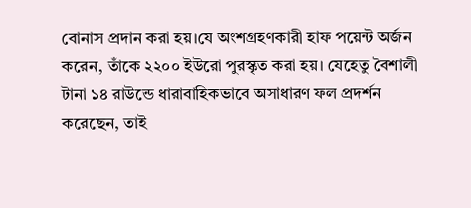বোনাস প্রদান করা হয়।যে অংশগ্রহণকারী হাফ পয়েন্ট অর্জন করেন, তাঁকে ২২০০ ইউরো পুরস্কৃত করা হয়। যেহেতু বৈশালী টানা ১৪ রাউন্ডে ধারাবাহিকভাবে অসাধারণ ফল প্রদর্শন করেছেন, তাই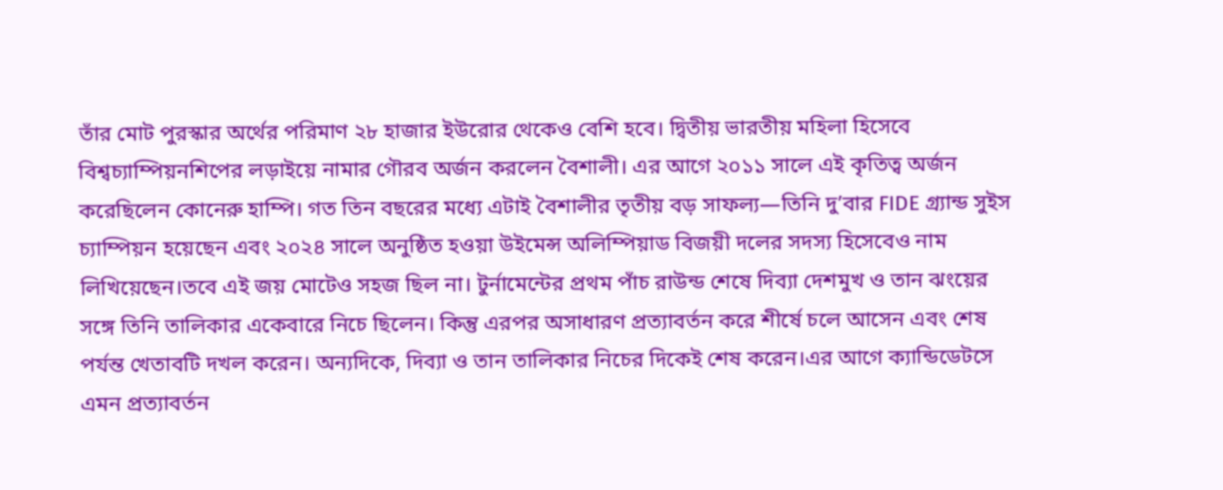তাঁর মোট পুরস্কার অর্থের পরিমাণ ২৮ হাজার ইউরোর থেকেও বেশি হবে। দ্বিতীয় ভারতীয় মহিলা হিসেবে বিশ্বচ্যাম্পিয়নশিপের লড়াইয়ে নামার গৌরব অর্জন করলেন বৈশালী। এর আগে ২০১১ সালে এই কৃতিত্ব অর্জন করেছিলেন কোনেরু হাম্পি। গত তিন বছরের মধ্যে এটাই বৈশালীর তৃতীয় বড় সাফল্য—তিনি দু’বার FIDE গ্র্যান্ড সুইস চ্যাম্পিয়ন হয়েছেন এবং ২০২৪ সালে অনুষ্ঠিত হওয়া উইমেন্স অলিম্পিয়াড বিজয়ী দলের সদস্য হিসেবেও নাম লিখিয়েছেন।তবে এই জয় মোটেও সহজ ছিল না। টুর্নামেন্টের প্রথম পাঁচ রাউন্ড শেষে দিব্যা দেশমুখ ও তান ঝংয়ের সঙ্গে তিনি তালিকার একেবারে নিচে ছিলেন। কিন্তু এরপর অসাধারণ প্রত্যাবর্তন করে শীর্ষে চলে আসেন এবং শেষ পর্যন্ত খেতাবটি দখল করেন। অন্যদিকে, দিব্যা ও তান তালিকার নিচের দিকেই শেষ করেন।এর আগে ক্যান্ডিডেটসে এমন প্রত্যাবর্তন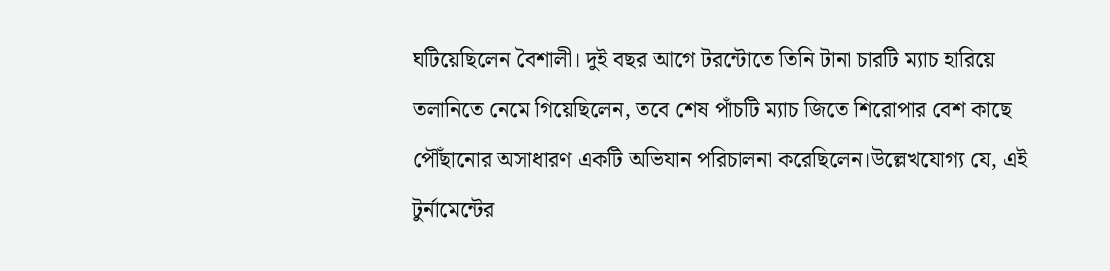ঘটিয়েছিলেন বৈশালী। দুই বছর আগে টরন্টোতে তিনি টানা চারটি ম্যাচ হারিয়ে তলানিতে নেমে গিয়েছিলেন, তবে শেষ পাঁচটি ম্যাচ জিতে শিরোপার বেশ কাছে পৌঁছানোর অসাধারণ একটি অভিযান পরিচালনা করেছিলেন।উল্লেখযোগ্য যে, এই টুর্নামেন্টের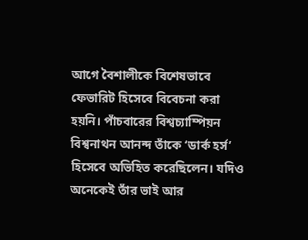আগে বৈশালীকে বিশেষভাবে ফেভারিট হিসেবে বিবেচনা করা হয়নি। পাঁচবারের বিশ্বচ্যাম্পিয়ন বিশ্বনাথন আনন্দ তাঁকে ‘ডার্ক হর্স’ হিসেবে অভিহিত করেছিলেন। যদিও অনেকেই তাঁর ভাই আর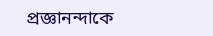প্রজ্ঞানন্দাকে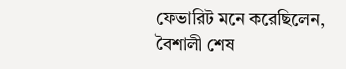ফেভারিট মনে করেছিলেন, বৈশালী শেষ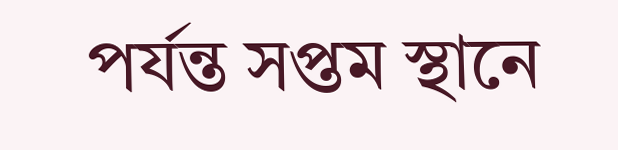পর্যন্ত সপ্তম স্থানে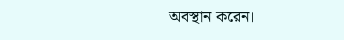অবস্থান করেন।